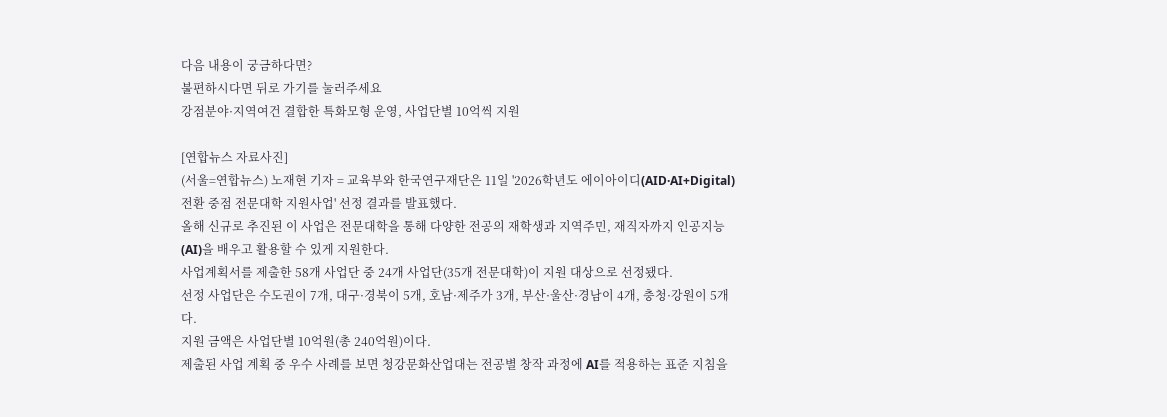다음 내용이 궁금하다면?
불편하시다면 뒤로 가기를 눌러주세요
강점분야·지역여건 결합한 특화모형 운영, 사업단별 10억씩 지원

[연합뉴스 자료사진]
(서울=연합뉴스) 노재현 기자 = 교육부와 한국연구재단은 11일 '2026학년도 에이아이디(AID·AI+Digital) 전환 중점 전문대학 지원사업' 선정 결과를 발표했다.
올해 신규로 추진된 이 사업은 전문대학을 통해 다양한 전공의 재학생과 지역주민, 재직자까지 인공지능(AI)을 배우고 활용할 수 있게 지원한다.
사업계획서를 제출한 58개 사업단 중 24개 사업단(35개 전문대학)이 지원 대상으로 선정됐다.
선정 사업단은 수도권이 7개, 대구·경북이 5개, 호남·제주가 3개, 부산·울산·경남이 4개, 충청·강원이 5개다.
지원 금액은 사업단별 10억원(총 240억원)이다.
제출된 사업 계획 중 우수 사례를 보면 청강문화산업대는 전공별 창작 과정에 AI를 적용하는 표준 지침을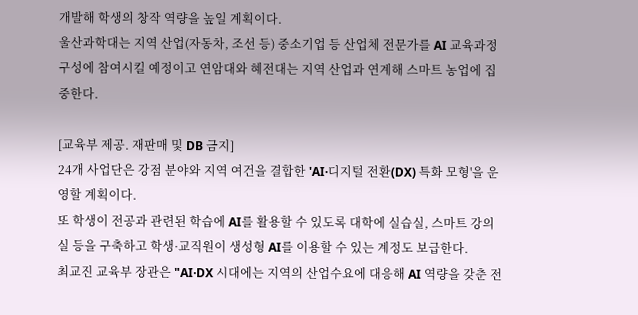개발해 학생의 창작 역량을 높일 계획이다.
울산과학대는 지역 산업(자동차, 조선 등) 중소기업 등 산업체 전문가를 AI 교육과정 구성에 참여시킬 예정이고 연암대와 혜전대는 지역 산업과 연계해 스마트 농업에 집중한다.

[교육부 제공. 재판매 및 DB 금지]
24개 사업단은 강점 분야와 지역 여건을 결합한 'AI·디지털 전환(DX) 특화 모형'을 운영할 계획이다.
또 학생이 전공과 관련된 학습에 AI를 활용할 수 있도록 대학에 실습실, 스마트 강의실 등을 구축하고 학생·교직원이 생성형 AI를 이용할 수 있는 계정도 보급한다.
최교진 교육부 장관은 "AI·DX 시대에는 지역의 산업수요에 대응해 AI 역량을 갖춘 전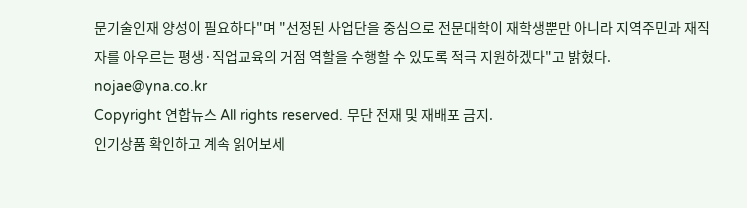문기술인재 양성이 필요하다"며 "선정된 사업단을 중심으로 전문대학이 재학생뿐만 아니라 지역주민과 재직자를 아우르는 평생·직업교육의 거점 역할을 수행할 수 있도록 적극 지원하겠다"고 밝혔다.
nojae@yna.co.kr
Copyright 연합뉴스 All rights reserved. 무단 전재 및 재배포 금지.
인기상품 확인하고 계속 읽어보세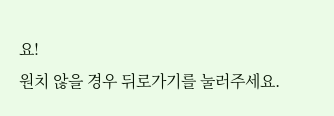요!
원치 않을 경우 뒤로가기를 눌러주세요.